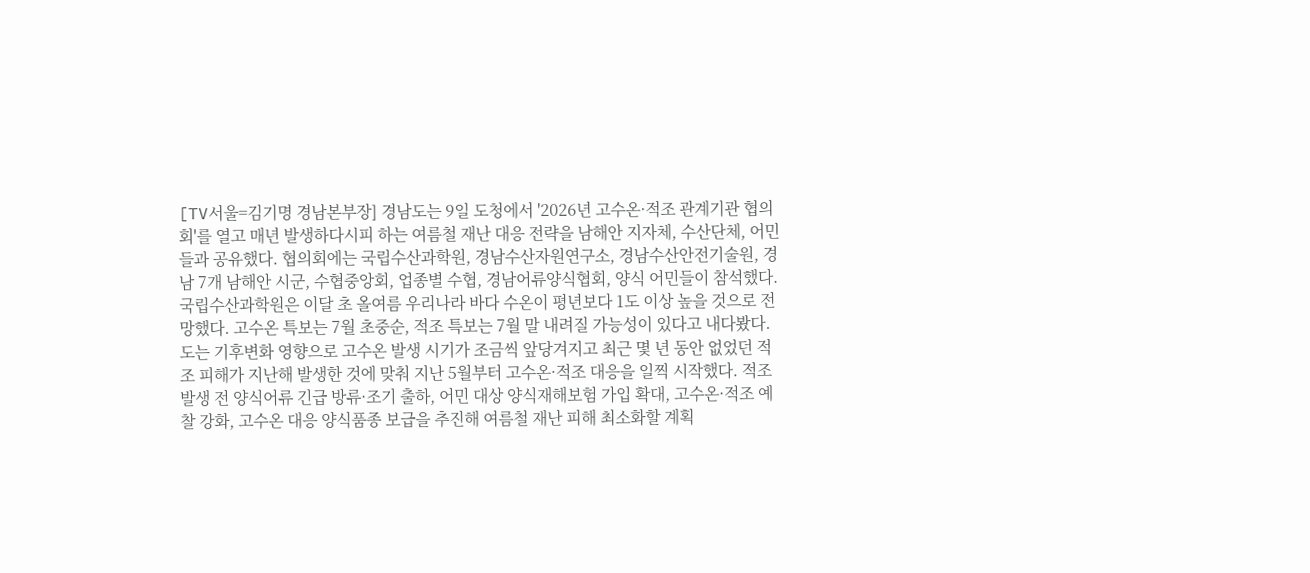[TV서울=김기명 경남본부장] 경남도는 9일 도청에서 '2026년 고수온·적조 관계기관 협의회'를 열고 매년 발생하다시피 하는 여름철 재난 대응 전략을 남해안 지자체, 수산단체, 어민들과 공유했다. 협의회에는 국립수산과학원, 경남수산자원연구소, 경남수산안전기술원, 경남 7개 남해안 시군, 수협중앙회, 업종별 수협, 경남어류양식협회, 양식 어민들이 참석했다. 국립수산과학원은 이달 초 올여름 우리나라 바다 수온이 평년보다 1도 이상 높을 것으로 전망했다. 고수온 특보는 7월 초중순, 적조 특보는 7월 말 내려질 가능성이 있다고 내다봤다. 도는 기후변화 영향으로 고수온 발생 시기가 조금씩 앞당겨지고 최근 몇 년 동안 없었던 적조 피해가 지난해 발생한 것에 맞춰 지난 5월부터 고수온·적조 대응을 일찍 시작했다. 적조 발생 전 양식어류 긴급 방류·조기 출하, 어민 대상 양식재해보험 가입 확대, 고수온·적조 예찰 강화, 고수온 대응 양식품종 보급을 추진해 여름철 재난 피해 최소화할 계획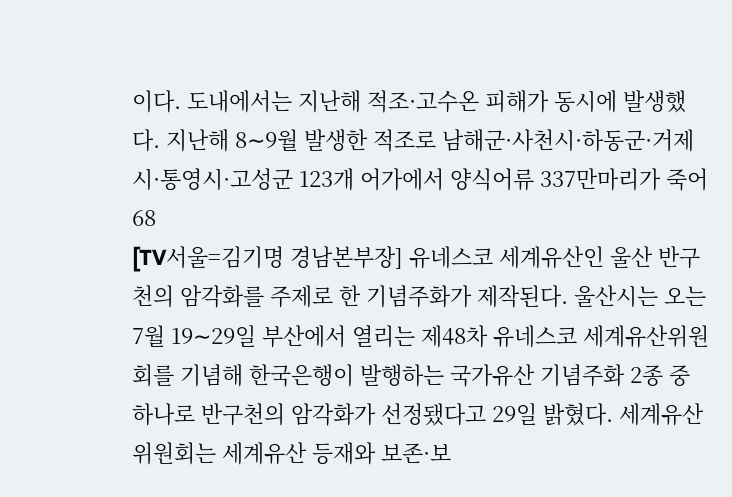이다. 도내에서는 지난해 적조·고수온 피해가 동시에 발생했다. 지난해 8∼9월 발생한 적조로 남해군·사천시·하동군·거제시·통영시·고성군 123개 어가에서 양식어류 337만마리가 죽어 68
[TV서울=김기명 경남본부장] 유네스코 세계유산인 울산 반구천의 암각화를 주제로 한 기념주화가 제작된다. 울산시는 오는 7월 19∼29일 부산에서 열리는 제48차 유네스코 세계유산위원회를 기념해 한국은행이 발행하는 국가유산 기념주화 2종 중 하나로 반구천의 암각화가 선정됐다고 29일 밝혔다. 세계유산위원회는 세계유산 등재와 보존·보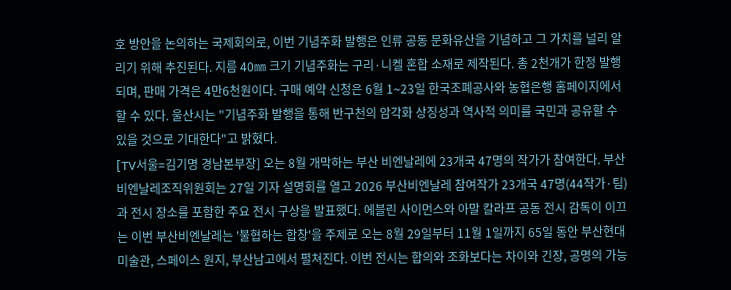호 방안을 논의하는 국제회의로, 이번 기념주화 발행은 인류 공동 문화유산을 기념하고 그 가치를 널리 알리기 위해 추진된다. 지름 40㎜ 크기 기념주화는 구리·니켈 혼합 소재로 제작된다. 총 2천개가 한정 발행되며, 판매 가격은 4만6천원이다. 구매 예약 신청은 6월 1∼23일 한국조폐공사와 농협은행 홈페이지에서 할 수 있다. 울산시는 "기념주화 발행을 통해 반구천의 암각화 상징성과 역사적 의미를 국민과 공유할 수 있을 것으로 기대한다"고 밝혔다.
[TV서울=김기명 경남본부장] 오는 8월 개막하는 부산 비엔날레에 23개국 47명의 작가가 참여한다. 부산비엔날레조직위원회는 27일 기자 설명회를 열고 2026 부산비엔날레 참여작가 23개국 47명(44작가·팀)과 전시 장소를 포함한 주요 전시 구상을 발표했다. 에블린 사이먼스와 아말 칼라프 공동 전시 감독이 이끄는 이번 부산비엔날레는 '불협하는 합창'을 주제로 오는 8월 29일부터 11월 1일까지 65일 동안 부산현대미술관, 스페이스 원지, 부산남고에서 펼쳐진다. 이번 전시는 합의와 조화보다는 차이와 긴장, 공명의 가능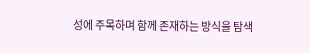성에 주목하며 함께 존재하는 방식을 탐색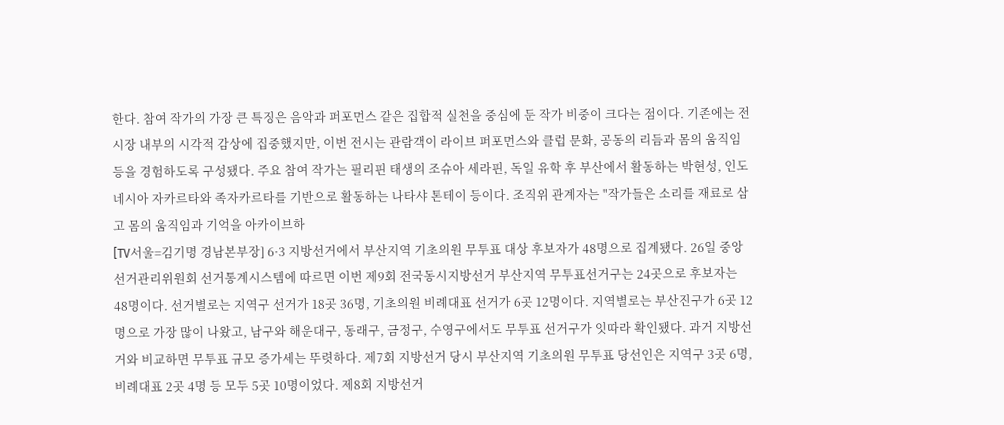한다. 참여 작가의 가장 큰 특징은 음악과 퍼포먼스 같은 집합적 실천을 중심에 둔 작가 비중이 크다는 점이다. 기존에는 전시장 내부의 시각적 감상에 집중했지만, 이번 전시는 관람객이 라이브 퍼포먼스와 클럽 문화, 공동의 리듬과 몸의 움직임 등을 경험하도록 구성됐다. 주요 참여 작가는 필리핀 태생의 조슈아 세라핀, 독일 유학 후 부산에서 활동하는 박현성, 인도네시아 자카르타와 족자카르타를 기반으로 활동하는 나타샤 톤테이 등이다. 조직위 관계자는 "작가들은 소리를 재료로 삼고 몸의 움직임과 기억을 아카이브하
[TV서울=김기명 경남본부장] 6·3 지방선거에서 부산지역 기초의원 무투표 대상 후보자가 48명으로 집계됐다. 26일 중앙선거관리위원회 선거통계시스템에 따르면 이번 제9회 전국동시지방선거 부산지역 무투표선거구는 24곳으로 후보자는 48명이다. 선거별로는 지역구 선거가 18곳 36명, 기초의원 비례대표 선거가 6곳 12명이다. 지역별로는 부산진구가 6곳 12명으로 가장 많이 나왔고, 남구와 해운대구, 동래구, 금정구, 수영구에서도 무투표 선거구가 잇따라 확인됐다. 과거 지방선거와 비교하면 무투표 규모 증가세는 뚜렷하다. 제7회 지방선거 당시 부산지역 기초의원 무투표 당선인은 지역구 3곳 6명, 비례대표 2곳 4명 등 모두 5곳 10명이었다. 제8회 지방선거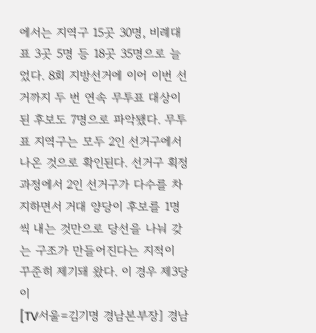에서는 지역구 15곳 30명, 비례대표 3곳 5명 등 18곳 35명으로 늘었다. 8회 지방선거에 이어 이번 선거까지 두 번 연속 무투표 대상이 된 후보도 7명으로 파악됐다. 무투표 지역구는 모두 2인 선거구에서 나온 것으로 확인된다. 선거구 획정 과정에서 2인 선거구가 다수를 차지하면서 거대 양당이 후보를 1명씩 내는 것만으로 당선을 나눠 갖는 구조가 만들어진다는 지적이 꾸준히 제기돼 왔다. 이 경우 제3당이
[TV서울=김기명 경남본부장] 경남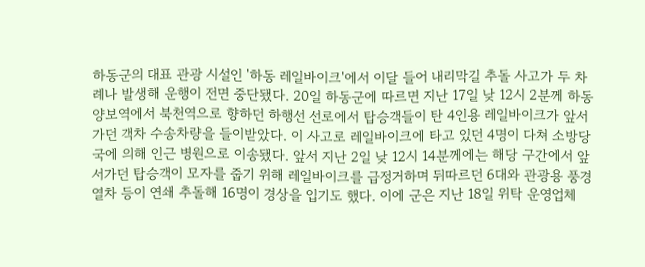하동군의 대표 관광 시설인 '하동 레일바이크'에서 이달 들어 내리막길 추돌 사고가 두 차례나 발생해 운행이 전면 중단됐다. 20일 하동군에 따르면 지난 17일 낮 12시 2분께 하동 양보역에서 북천역으로 향하던 하행선 선로에서 탑승객들이 탄 4인용 레일바이크가 앞서가던 객차 수송차량을 들이받았다. 이 사고로 레일바이크에 타고 있던 4명이 다쳐 소방당국에 의해 인근 병원으로 이송됐다. 앞서 지난 2일 낮 12시 14분께에는 해당 구간에서 앞서가던 탑승객이 모자를 줍기 위해 레일바이크를 급정거하며 뒤따르던 6대와 관광용 풍경열차 등이 연쇄 추돌해 16명이 경상을 입기도 했다. 이에 군은 지난 18일 위탁 운영업체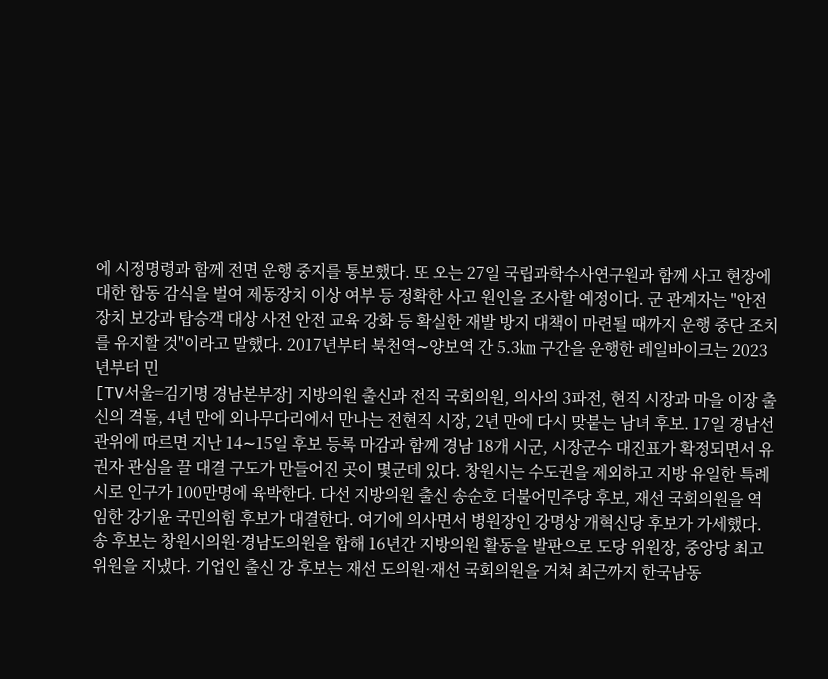에 시정명령과 함께 전면 운행 중지를 통보했다. 또 오는 27일 국립과학수사연구원과 함께 사고 현장에 대한 합동 감식을 벌여 제동장치 이상 여부 등 정확한 사고 원인을 조사할 예정이다. 군 관계자는 "안전장치 보강과 탑승객 대상 사전 안전 교육 강화 등 확실한 재발 방지 대책이 마련될 때까지 운행 중단 조치를 유지할 것"이라고 말했다. 2017년부터 북천역∼양보역 간 5.3㎞ 구간을 운행한 레일바이크는 2023년부터 민
[TV서울=김기명 경남본부장] 지방의원 출신과 전직 국회의원, 의사의 3파전, 현직 시장과 마을 이장 출신의 격돌, 4년 만에 외나무다리에서 만나는 전현직 시장, 2년 만에 다시 맞붙는 남녀 후보. 17일 경남선관위에 따르면 지난 14∼15일 후보 등록 마감과 함께 경남 18개 시군, 시장군수 대진표가 확정되면서 유권자 관심을 끌 대결 구도가 만들어진 곳이 몇군데 있다. 창원시는 수도권을 제외하고 지방 유일한 특례시로 인구가 100만명에 육박한다. 다선 지방의원 출신 송순호 더불어민주당 후보, 재선 국회의원을 역임한 강기윤 국민의힘 후보가 대결한다. 여기에 의사면서 병원장인 강명상 개혁신당 후보가 가세했다. 송 후보는 창원시의원·경남도의원을 합해 16년간 지방의원 활동을 발판으로 도당 위원장, 중앙당 최고위원을 지냈다. 기업인 출신 강 후보는 재선 도의원·재선 국회의원을 거쳐 최근까지 한국남동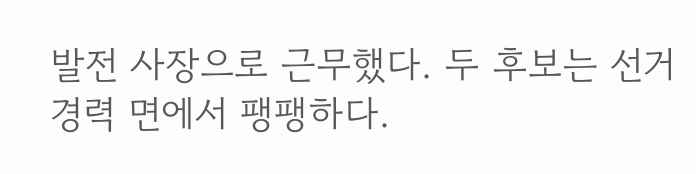발전 사장으로 근무했다. 두 후보는 선거 경력 면에서 팽팽하다.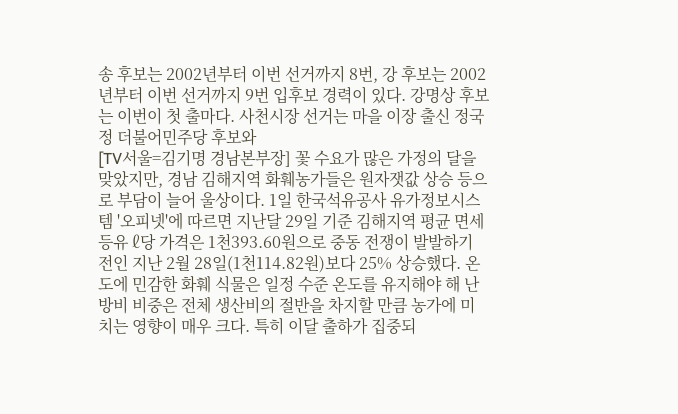송 후보는 2002년부터 이번 선거까지 8번, 강 후보는 2002년부터 이번 선거까지 9번 입후보 경력이 있다. 강명상 후보는 이번이 첫 출마다. 사천시장 선거는 마을 이장 출신 정국정 더불어민주당 후보와
[TV서울=김기명 경남본부장] 꽃 수요가 많은 가정의 달을 맞았지만, 경남 김해지역 화훼농가들은 원자잿값 상승 등으로 부담이 늘어 울상이다. 1일 한국석유공사 유가정보시스템 '오피넷'에 따르면 지난달 29일 기준 김해지역 평균 면세 등유 ℓ당 가격은 1천393.60원으로 중동 전쟁이 발발하기 전인 지난 2월 28일(1천114.82원)보다 25% 상승했다. 온도에 민감한 화훼 식물은 일정 수준 온도를 유지해야 해 난방비 비중은 전체 생산비의 절반을 차지할 만큼 농가에 미치는 영향이 매우 크다. 특히 이달 출하가 집중되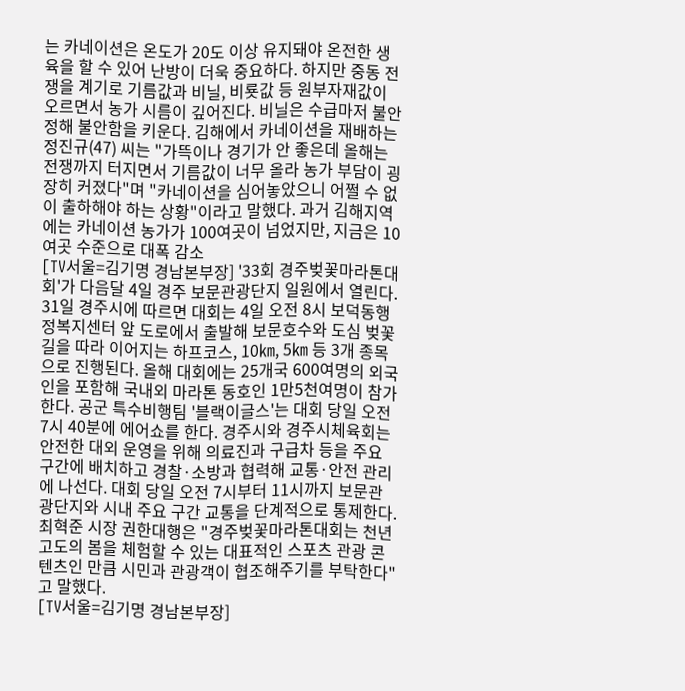는 카네이션은 온도가 20도 이상 유지돼야 온전한 생육을 할 수 있어 난방이 더욱 중요하다. 하지만 중동 전쟁을 계기로 기름값과 비닐, 비룟값 등 원부자재값이 오르면서 농가 시름이 깊어진다. 비닐은 수급마저 불안정해 불안함을 키운다. 김해에서 카네이션을 재배하는 정진규(47) 씨는 "가뜩이나 경기가 안 좋은데 올해는 전쟁까지 터지면서 기름값이 너무 올라 농가 부담이 굉장히 커졌다"며 "카네이션을 심어놓았으니 어쩔 수 없이 출하해야 하는 상황"이라고 말했다. 과거 김해지역에는 카네이션 농가가 100여곳이 넘었지만, 지금은 10여곳 수준으로 대폭 감소
[TV서울=김기명 경남본부장] '33회 경주벚꽃마라톤대회'가 다음달 4일 경주 보문관광단지 일원에서 열린다. 31일 경주시에 따르면 대회는 4일 오전 8시 보덕동행정복지센터 앞 도로에서 출발해 보문호수와 도심 벚꽃길을 따라 이어지는 하프코스, 10㎞, 5㎞ 등 3개 종목으로 진행된다. 올해 대회에는 25개국 600여명의 외국인을 포함해 국내외 마라톤 동호인 1만5천여명이 참가한다. 공군 특수비행팀 '블랙이글스'는 대회 당일 오전 7시 40분에 에어쇼를 한다. 경주시와 경주시체육회는 안전한 대외 운영을 위해 의료진과 구급차 등을 주요 구간에 배치하고 경찰·소방과 협력해 교통·안전 관리에 나선다. 대회 당일 오전 7시부터 11시까지 보문관광단지와 시내 주요 구간 교통을 단계적으로 통제한다. 최혁준 시장 권한대행은 "경주벚꽃마라톤대회는 천년고도의 봄을 체험할 수 있는 대표적인 스포츠 관광 콘텐츠인 만큼 시민과 관광객이 협조해주기를 부탁한다"고 말했다.
[TV서울=김기명 경남본부장]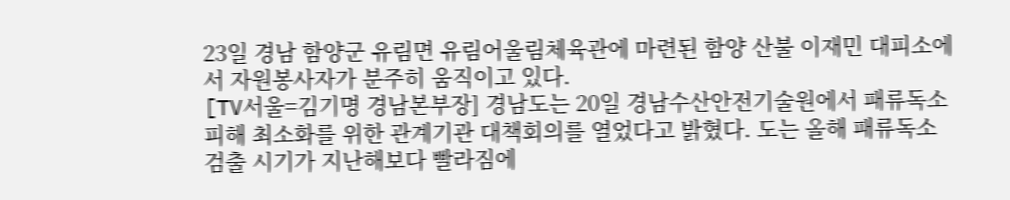23일 경남 함양군 유림면 유림어울림체육관에 마련된 함양 산불 이재민 대피소에서 자원봉사자가 분주히 움직이고 있다.
[TV서울=김기명 경남본부장] 경남도는 20일 경남수산안전기술원에서 패류독소 피해 최소화를 위한 관계기관 대책회의를 열었다고 밝혔다. 도는 올해 패류독소 검출 시기가 지난해보다 빨라짐에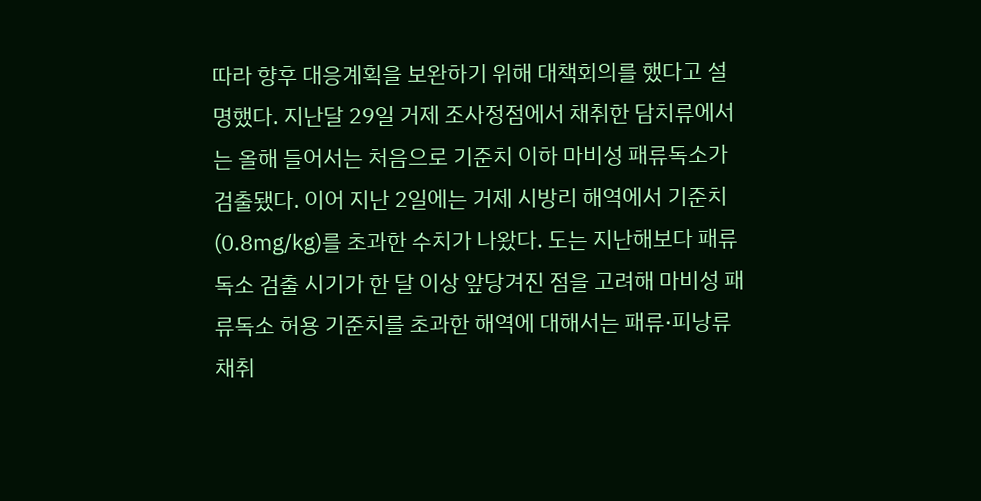따라 향후 대응계획을 보완하기 위해 대책회의를 했다고 설명했다. 지난달 29일 거제 조사정점에서 채취한 담치류에서는 올해 들어서는 처음으로 기준치 이하 마비성 패류독소가 검출됐다. 이어 지난 2일에는 거제 시방리 해역에서 기준치(0.8㎎/㎏)를 초과한 수치가 나왔다. 도는 지난해보다 패류독소 검출 시기가 한 달 이상 앞당겨진 점을 고려해 마비성 패류독소 허용 기준치를 초과한 해역에 대해서는 패류·피낭류 채취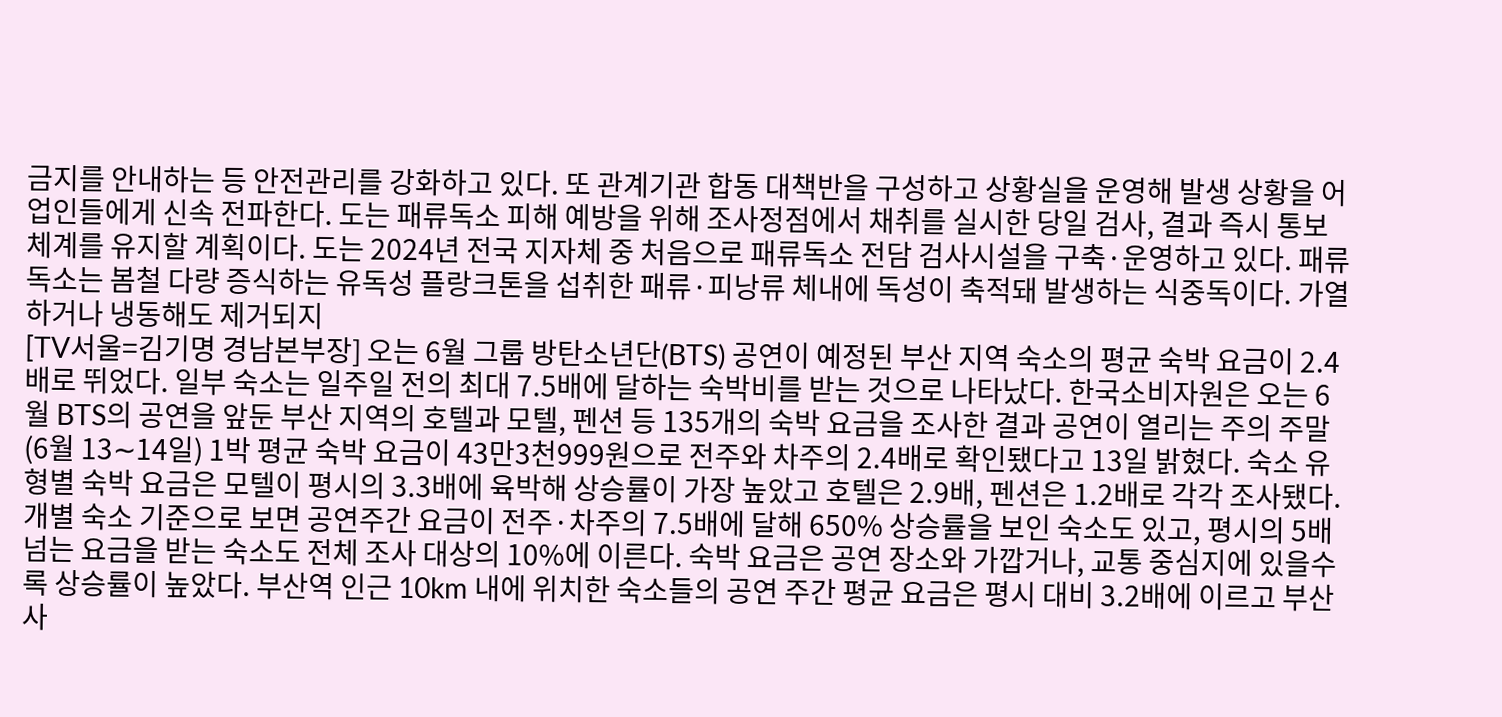금지를 안내하는 등 안전관리를 강화하고 있다. 또 관계기관 합동 대책반을 구성하고 상황실을 운영해 발생 상황을 어업인들에게 신속 전파한다. 도는 패류독소 피해 예방을 위해 조사정점에서 채취를 실시한 당일 검사, 결과 즉시 통보 체계를 유지할 계획이다. 도는 2024년 전국 지자체 중 처음으로 패류독소 전담 검사시설을 구축·운영하고 있다. 패류독소는 봄철 다량 증식하는 유독성 플랑크톤을 섭취한 패류·피낭류 체내에 독성이 축적돼 발생하는 식중독이다. 가열하거나 냉동해도 제거되지
[TV서울=김기명 경남본부장] 오는 6월 그룹 방탄소년단(BTS) 공연이 예정된 부산 지역 숙소의 평균 숙박 요금이 2.4배로 뛰었다. 일부 숙소는 일주일 전의 최대 7.5배에 달하는 숙박비를 받는 것으로 나타났다. 한국소비자원은 오는 6월 BTS의 공연을 앞둔 부산 지역의 호텔과 모텔, 펜션 등 135개의 숙박 요금을 조사한 결과 공연이 열리는 주의 주말(6월 13∼14일) 1박 평균 숙박 요금이 43만3천999원으로 전주와 차주의 2.4배로 확인됐다고 13일 밝혔다. 숙소 유형별 숙박 요금은 모텔이 평시의 3.3배에 육박해 상승률이 가장 높았고 호텔은 2.9배, 펜션은 1.2배로 각각 조사됐다. 개별 숙소 기준으로 보면 공연주간 요금이 전주·차주의 7.5배에 달해 650% 상승률을 보인 숙소도 있고, 평시의 5배 넘는 요금을 받는 숙소도 전체 조사 대상의 10%에 이른다. 숙박 요금은 공연 장소와 가깝거나, 교통 중심지에 있을수록 상승률이 높았다. 부산역 인근 10km 내에 위치한 숙소들의 공연 주간 평균 요금은 평시 대비 3.2배에 이르고 부산 사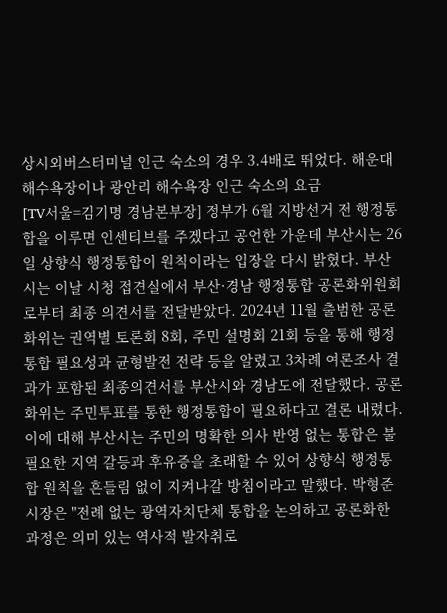상시외버스터미널 인근 숙소의 경우 3.4배로 뛰었다. 해운대 해수욕장이나 광안리 해수욕장 인근 숙소의 요금
[TV서울=김기명 경남본부장] 정부가 6월 지방선거 전 행정통합을 이루면 인센티브를 주겠다고 공언한 가운데 부산시는 26일 상향식 행정통합이 원칙이라는 입장을 다시 밝혔다. 부산시는 이날 시청 접견실에서 부산·경남 행정통합 공론화위원회로부터 최종 의견서를 전달받았다. 2024년 11월 출범한 공론화위는 권역별 토론회 8회, 주민 설명회 21회 등을 통해 행정통합 필요성과 균형발전 전략 등을 알렸고 3차례 여론조사 결과가 포함된 최종의견서를 부산시와 경남도에 전달했다. 공론화위는 주민투표를 통한 행정통합이 필요하다고 결론 내렸다. 이에 대해 부산시는 주민의 명확한 의사 반영 없는 통합은 불필요한 지역 갈등과 후유증을 초래할 수 있어 상향식 행정통합 원칙을 흔들림 없이 지켜나갈 방침이라고 말했다. 박형준 시장은 "전례 없는 광역자치단체 통합을 논의하고 공론화한 과정은 의미 있는 역사적 발자취로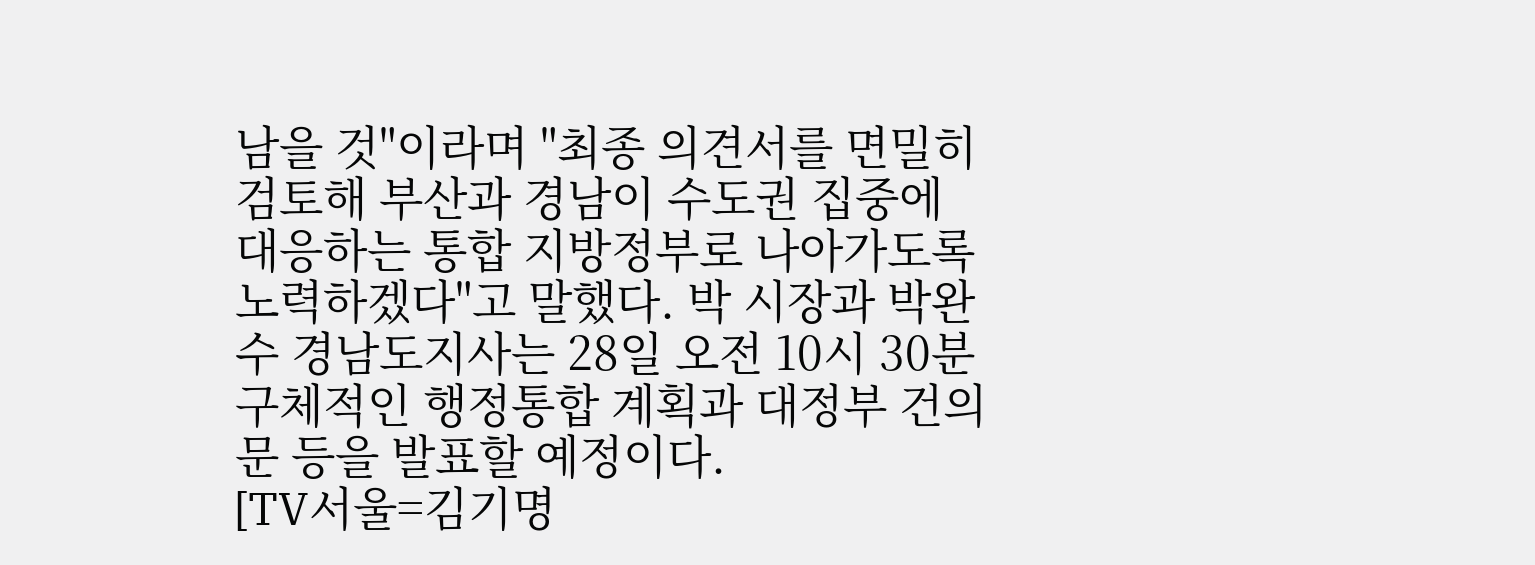남을 것"이라며 "최종 의견서를 면밀히 검토해 부산과 경남이 수도권 집중에 대응하는 통합 지방정부로 나아가도록 노력하겠다"고 말했다. 박 시장과 박완수 경남도지사는 28일 오전 10시 30분 구체적인 행정통합 계획과 대정부 건의문 등을 발표할 예정이다.
[TV서울=김기명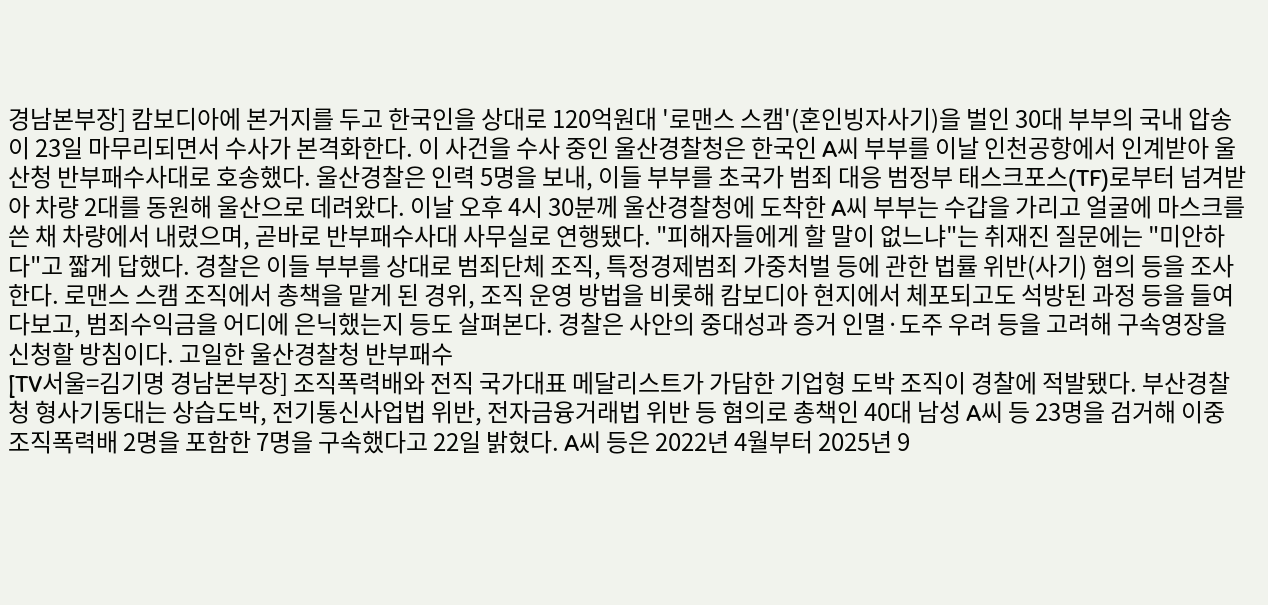경남본부장] 캄보디아에 본거지를 두고 한국인을 상대로 120억원대 '로맨스 스캠'(혼인빙자사기)을 벌인 30대 부부의 국내 압송이 23일 마무리되면서 수사가 본격화한다. 이 사건을 수사 중인 울산경찰청은 한국인 A씨 부부를 이날 인천공항에서 인계받아 울산청 반부패수사대로 호송했다. 울산경찰은 인력 5명을 보내, 이들 부부를 초국가 범죄 대응 범정부 태스크포스(TF)로부터 넘겨받아 차량 2대를 동원해 울산으로 데려왔다. 이날 오후 4시 30분께 울산경찰청에 도착한 A씨 부부는 수갑을 가리고 얼굴에 마스크를 쓴 채 차량에서 내렸으며, 곧바로 반부패수사대 사무실로 연행됐다. "피해자들에게 할 말이 없느냐"는 취재진 질문에는 "미안하다"고 짧게 답했다. 경찰은 이들 부부를 상대로 범죄단체 조직, 특정경제범죄 가중처벌 등에 관한 법률 위반(사기) 혐의 등을 조사한다. 로맨스 스캠 조직에서 총책을 맡게 된 경위, 조직 운영 방법을 비롯해 캄보디아 현지에서 체포되고도 석방된 과정 등을 들여다보고, 범죄수익금을 어디에 은닉했는지 등도 살펴본다. 경찰은 사안의 중대성과 증거 인멸·도주 우려 등을 고려해 구속영장을 신청할 방침이다. 고일한 울산경찰청 반부패수
[TV서울=김기명 경남본부장] 조직폭력배와 전직 국가대표 메달리스트가 가담한 기업형 도박 조직이 경찰에 적발됐다. 부산경찰청 형사기동대는 상습도박, 전기통신사업법 위반, 전자금융거래법 위반 등 혐의로 총책인 40대 남성 A씨 등 23명을 검거해 이중 조직폭력배 2명을 포함한 7명을 구속했다고 22일 밝혔다. A씨 등은 2022년 4월부터 2025년 9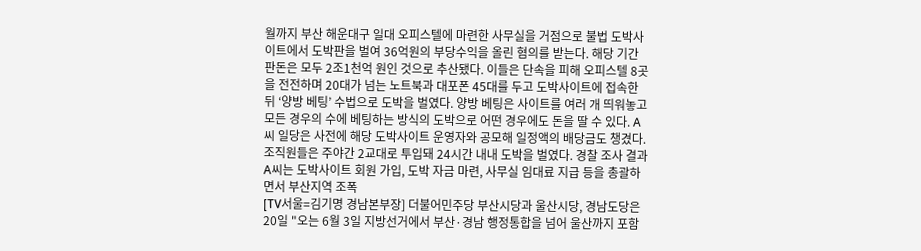월까지 부산 해운대구 일대 오피스텔에 마련한 사무실을 거점으로 불법 도박사이트에서 도박판을 벌여 36억원의 부당수익을 올린 혐의를 받는다. 해당 기간 판돈은 모두 2조1천억 원인 것으로 추산됐다. 이들은 단속을 피해 오피스텔 8곳을 전전하며 20대가 넘는 노트북과 대포폰 45대를 두고 도박사이트에 접속한 뒤 ‘양방 베팅’ 수법으로 도박을 벌였다. 양방 베팅은 사이트를 여러 개 띄워놓고 모든 경우의 수에 베팅하는 방식의 도박으로 어떤 경우에도 돈을 딸 수 있다. A씨 일당은 사전에 해당 도박사이트 운영자와 공모해 일정액의 배당금도 챙겼다. 조직원들은 주야간 2교대로 투입돼 24시간 내내 도박을 벌였다. 경찰 조사 결과 A씨는 도박사이트 회원 가입, 도박 자금 마련, 사무실 임대료 지급 등을 총괄하면서 부산지역 조폭
[TV서울=김기명 경남본부장] 더불어민주당 부산시당과 울산시당, 경남도당은 20일 "오는 6월 3일 지방선거에서 부산·경남 행정통합을 넘어 울산까지 포함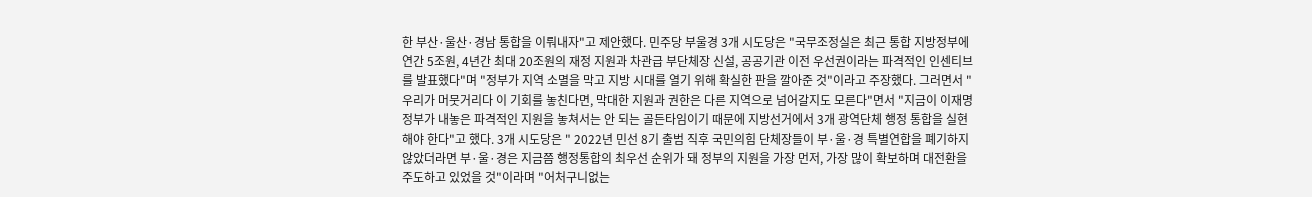한 부산·울산·경남 통합을 이뤄내자"고 제안했다. 민주당 부울경 3개 시도당은 "국무조정실은 최근 통합 지방정부에 연간 5조원, 4년간 최대 20조원의 재정 지원과 차관급 부단체장 신설, 공공기관 이전 우선권이라는 파격적인 인센티브를 발표했다"며 "정부가 지역 소멸을 막고 지방 시대를 열기 위해 확실한 판을 깔아준 것"이라고 주장했다. 그러면서 "우리가 머뭇거리다 이 기회를 놓친다면, 막대한 지원과 권한은 다른 지역으로 넘어갈지도 모른다"면서 "지금이 이재명 정부가 내놓은 파격적인 지원을 놓쳐서는 안 되는 골든타임이기 때문에 지방선거에서 3개 광역단체 행정 통합을 실현해야 한다"고 했다. 3개 시도당은 " 2022년 민선 8기 출범 직후 국민의힘 단체장들이 부·울·경 특별연합을 폐기하지 않았더라면 부·울·경은 지금쯤 행정통합의 최우선 순위가 돼 정부의 지원을 가장 먼저, 가장 많이 확보하며 대전환을 주도하고 있었을 것"이라며 "어처구니없는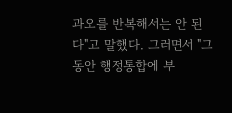과오를 반복해서는 안 된다"고 말했다. 그러면서 "그동안 행정통합에 부